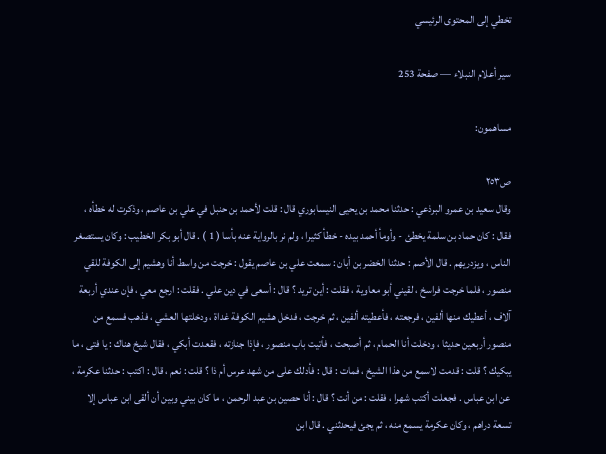تخطي إلى المحتوى الرئيسي

سير أعلام النبلاء — صفحة 253

مساهمون:

ص٢٥٣
وقال سعيد بن عمرو البرذعي : حدثنا محمد بن يحيى النيسابوري قال : قلت لأحمد بن حنبل في علي بن عاصم ، وذكرت له خطأه ، فقال : كان حماد بن سلمة يخطئ - وأومأ أحمد بيده - خطأ كثيرا ، ولم نر بالرواية عنه بأسا ( 1 ) . قال أبو بكر الخطيب : وكان يستصغر الناس ، ويزدريهم . قال الأصم : حدثنا الخضر بن أبان : سمعت علي بن عاصم يقول : خرجت من واسط أنا وهشيم إلى الكوفة للقي منصور ، فلما خرجت فراسخ ، لقيني أبو معاوية ، فقلت : أين تريد ؟ قال : أسعى في دين علي . فقلت : ارجع معي ، فإن عندي أربعة آلاف ، أعطيك منها ألفين ، فرجعته ، فأعطيته ألفين ، ثم خرجت ، فدخل هشيم الكوفة غداة ، ودخلتها العشي ، فذهب فسمع من منصور أربعين حديثا ، ودخلت أنا الحمام ، ثم أصبحت ، فأتيت باب منصور ، فإذا جنازته ، فقعدت أبكي ، فقال شيخ هناك : يا فتى ، ما يبكيك ؟ قلت : قدمت لاسمع من هذا الشيخ ، فمات : قال : فأدلك على من شهد عرس أم ذا ؟ قلت : نعم ، قال : اكتب : حدثنا عكرمة ، عن ابن عباس . فجعلت أكتب شهرا ، فقلت : من أنت ؟ قال : أنا حصين بن عبد الرحمن ، ما كان بيني وبين أن ألقى ابن عباس إلا تسعة دراهم ، وكان عكرمة يسمع منه ، ثم يجئ فيحدثني . قال ابن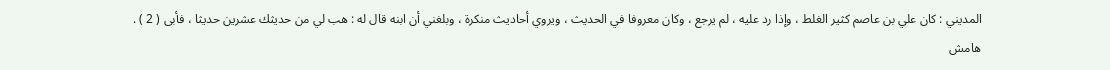المديني : كان علي بن عاصم كثير الغلط ، وإذا رد عليه ، لم يرجع ، وكان معروفا في الحديث ، ويروي أحاديث منكرة ، وبلغني أن ابنه قال له : هب لي من حديثك عشرين حديثا ، فأبى ( 2 ) .
هامش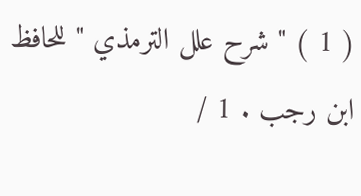( 1 ) " شرح علل الترمذي " للحافظ ابن رجب . 1 /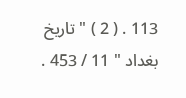113 . ( 2 ) " تاريخ بغداد " 11 / 453 .